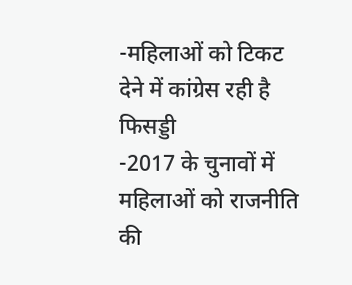-महिलाओं को टिकट देने में कांग्रेस रही है फिसड्डी
-2017 के चुनावों में महिलाओं को राजनीति की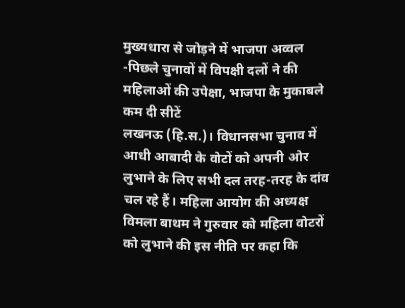मुख्यधारा से जोड़ने में भाजपा अव्वल
-पिछले चुनावों में विपक्षी दलों ने की महिलाओं की उपेक्षा, भाजपा के मुकाबले कम दी सीटें
लखनऊ (हि.स.)। विधानसभा चुनाव में आधी आबादी के वोटों को अपनी ओर लुभाने के लिए सभी दल तरह-तरह के दांव चल रहे हैं। महिला आयोग की अध्यक्ष विमला बाथम ने गुरुवार को महिला वोटरों को लुभाने की इस नीति पर कहा कि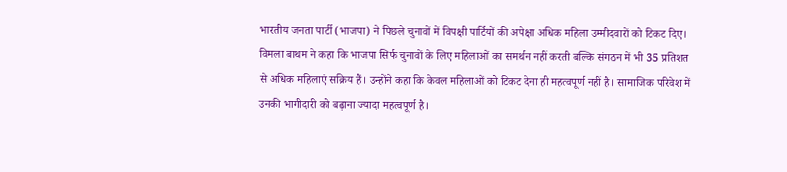भारतीय जनता पार्टी (भाजपा) ने पिछले चुनावों में विपक्षी पार्टियों की अपेक्षा अधिक महिला उम्मीदवारों को टिकट दिए।
विमला बाथम ने कहा कि भाजपा सिर्फ चुनावों के लिए महिलाओं का समर्थन नहीं करती बल्कि संगठन में भी 35 प्रतिशत से अधिक महिलाएं सक्रिय हैं। उन्होंने कहा कि केवल महिलाओं को टिकट देना ही महत्वपूर्ण नहीं है। सामाजिक परिवेश में उनकी भागीदारी को बढ़ाना ज्यादा महत्वपूर्ण है।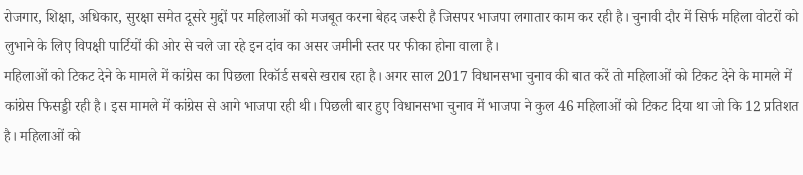रोजगार, शिक्षा, अधिकार, सुरक्षा समेत दूसरे मुद्दों पर महिलाओं को मजबूत करना बेहद जरूरी है जिसपर भाजपा लगातार काम कर रही है। चुनावी दौर में सिर्फ महिला वोटरों को लुभाने के लिए विपक्षी पार्टियों की ओर से चले जा रहे इन दांव का असर जमीनी स्तर पर फीका होना वाला है।
महिलाओं को टिकट देने के मामले में कांग्रेस का पिछला रिकॉर्ड सबसे खराब रहा है। अगर साल 2017 विधानसभा चुनाव की बात करें तो महिलाओं को टिकट देने के मामले में कांग्रेस फिसड्डी रही है। इस मामले में कांग्रेस से आगे भाजपा रही थी। पिछली बार हुए विधानसभा चुनाव में भाजपा ने कुल 46 महिलाओं को टिकट दिया था जो कि 12 प्रतिशत है। महिलाओं को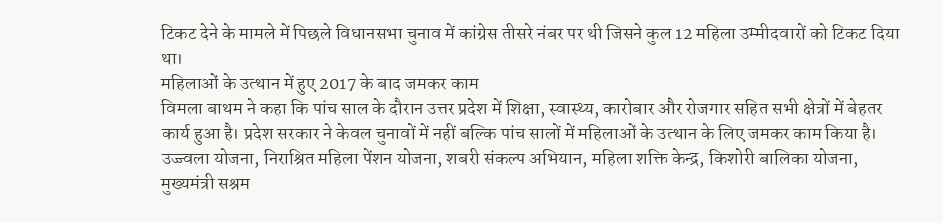टिकट देने के मामले में पिछले विधानसभा चुनाव में कांग्रेस तीसरे नंबर पर थी जिसने कुल 12 महिला उम्मीदवारों को टिकट दिया था।
महिलाओं के उत्थान में हुए 2017 के बाद जमकर काम
विमला बाथम ने कहा कि पांच साल के दौरान उत्तर प्रदेश में शिक्षा, स्वास्थ्य, कारोबार और रोजगार सहित सभी क्षेत्रों में बेहतर कार्य हुआ है। प्रदेश सरकार ने केवल चुनावों में नहीं बल्कि पांच सालों में महिलाओं के उत्थान के लिए जमकर काम किया है। उज्ज्वला योजना, निराश्रित महिला पेंशन योजना, शबरी संकल्प अभियान, महिला शक्ति केन्द्र, किशोरी बालिका योजना, मुख्यमंत्री सश्रम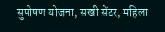सुपोषण योजना, सखी सेंटर, महिला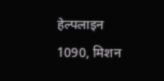हेल्पलाइन 1090, मिशन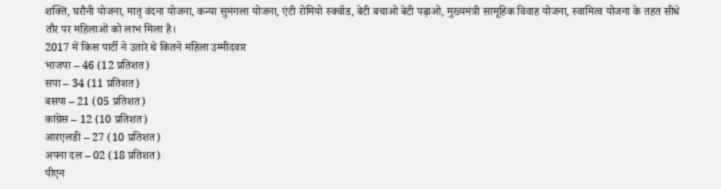शक्ति, घरौनी योजना, मातृ वंदना योजना, कन्या सुमंगला योजना, एंटी रोमियो स्क्वॉड, बेटी बचाओ बेटी पढ़ाओ, मुख्यमंत्री सामूहिक विवाह योजना, स्वामित्व योजना के तहत सीधे तौर पर महिलाओं को लाभ मिला है।
2017 में किस पार्टी ने उतारे थे कितने महिला उम्मीदवार
भाजपा – 46 (12 प्रतिशत)
सपा – 34 (11 प्रतिशत)
बसपा – 21 (05 प्रतिशत)
कांग्रेस – 12 (10 प्रतिशत)
आरएलडी – 27 (10 प्रतिशत)
अपना दल – 02 (18 प्रतिशत)
पीएन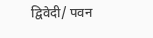द्विवेदी/ पवन